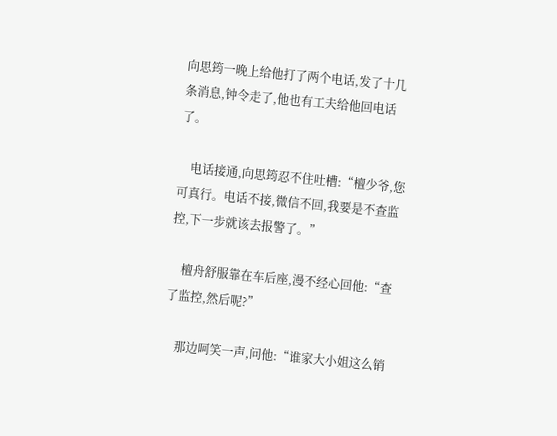向思筠一晚上给他打了两个电话,发了十几条消息,钟令走了,他也有工夫给他回电话了。

    电话接通,向思筠忍不住吐槽:“檀少爷,您可真行。电话不接,微信不回,我要是不查监控,下一步就该去报警了。”

    檀舟舒服靠在车后座,漫不经心回他:“查了监控,然后呢?”

    那边呵笑一声,问他:“谁家大小姐这么销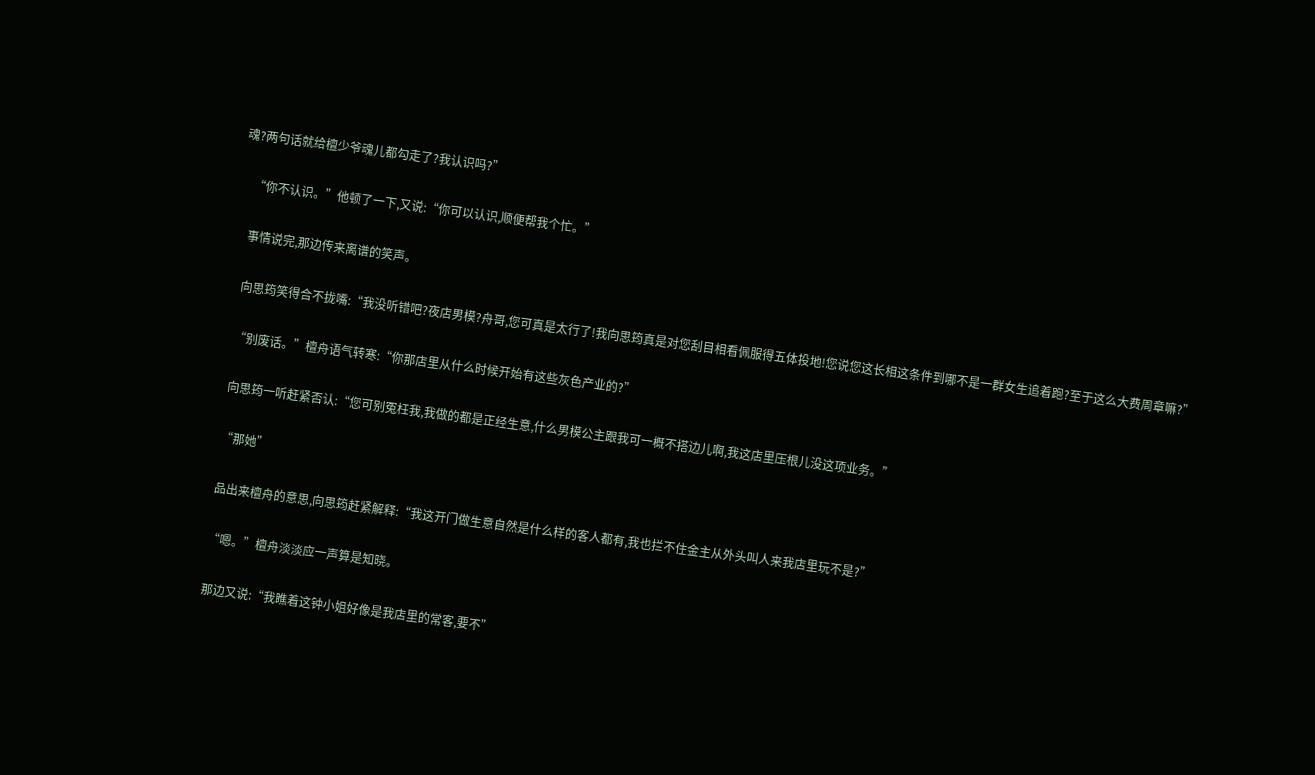魂?两句话就给檀少爷魂儿都勾走了?我认识吗?”

    “你不认识。”他顿了一下,又说:“你可以认识,顺便帮我个忙。”

    事情说完,那边传来离谱的笑声。

    向思筠笑得合不拢嘴:“我没听错吧?夜店男模?舟哥,您可真是太行了!我向思筠真是对您刮目相看佩服得五体投地!您说您这长相这条件到哪不是一群女生追着跑?至于这么大费周章嘛?”

    “别废话。”檀舟语气转寒:“你那店里从什么时候开始有这些灰色产业的?”

    向思筠一听赶紧否认:“您可别冤枉我,我做的都是正经生意,什么男模公主跟我可一概不搭边儿啊,我这店里压根儿没这项业务。”

    “那她”

    品出来檀舟的意思,向思筠赶紧解释:“我这开门做生意自然是什么样的客人都有,我也拦不住金主从外头叫人来我店里玩不是?”

    “嗯。”檀舟淡淡应一声算是知晓。

    那边又说:“我瞧着这钟小姐好像是我店里的常客,要不”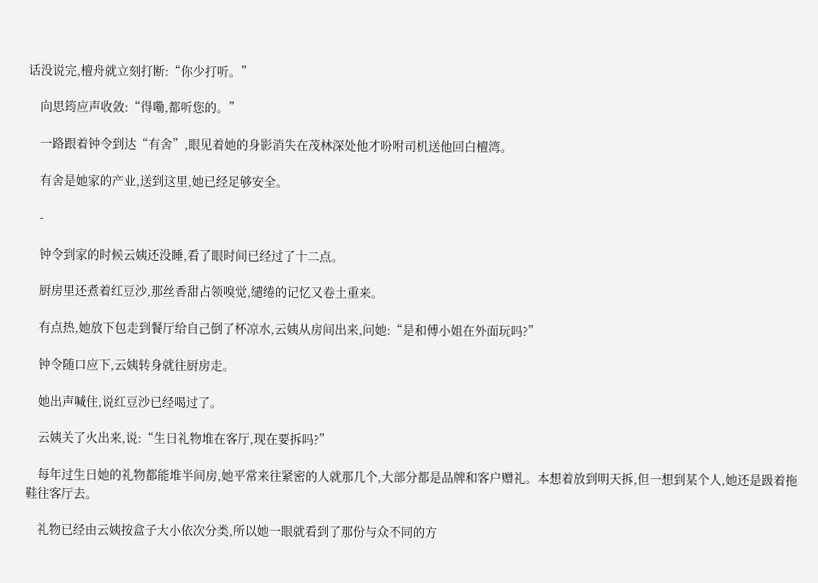话没说完,檀舟就立刻打断:“你少打听。”

    向思筠应声收敛:“得嘞,都听您的。”

    一路跟着钟令到达“有舍”,眼见着她的身影消失在茂林深处他才吩咐司机送他回白檀湾。

    有舍是她家的产业,送到这里,她已经足够安全。

    -

    钟令到家的时候云姨还没睡,看了眼时间已经过了十二点。

    厨房里还煮着红豆沙,那丝香甜占领嗅觉,缱绻的记忆又卷土重来。

    有点热,她放下包走到餐厅给自己倒了杯凉水,云姨从房间出来,问她:“是和傅小姐在外面玩吗?”

    钟令随口应下,云姨转身就往厨房走。

    她出声喊住,说红豆沙已经喝过了。

    云姨关了火出来,说:“生日礼物堆在客厅,现在要拆吗?”

    每年过生日她的礼物都能堆半间房,她平常来往紧密的人就那几个,大部分都是品牌和客户赠礼。本想着放到明天拆,但一想到某个人,她还是趿着拖鞋往客厅去。

    礼物已经由云姨按盒子大小依次分类,所以她一眼就看到了那份与众不同的方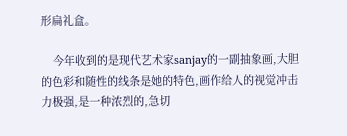形扁礼盒。

    今年收到的是现代艺术家sanjay的一副抽象画,大胆的色彩和随性的线条是她的特色,画作给人的视觉冲击力极强,是一种浓烈的,急切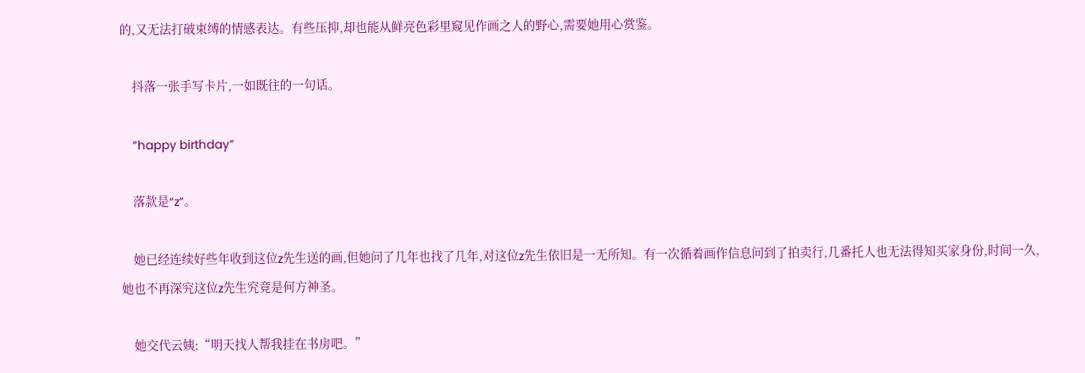的,又无法打破束缚的情感表达。有些压抑,却也能从鲜亮色彩里窥见作画之人的野心,需要她用心赏鉴。

    抖落一张手写卡片,一如既往的一句话。

    “happy birthday”

    落款是“z”。

    她已经连续好些年收到这位z先生送的画,但她问了几年也找了几年,对这位z先生依旧是一无所知。有一次循着画作信息问到了拍卖行,几番托人也无法得知买家身份,时间一久,她也不再深究这位z先生究竟是何方神圣。

    她交代云姨:“明天找人帮我挂在书房吧。”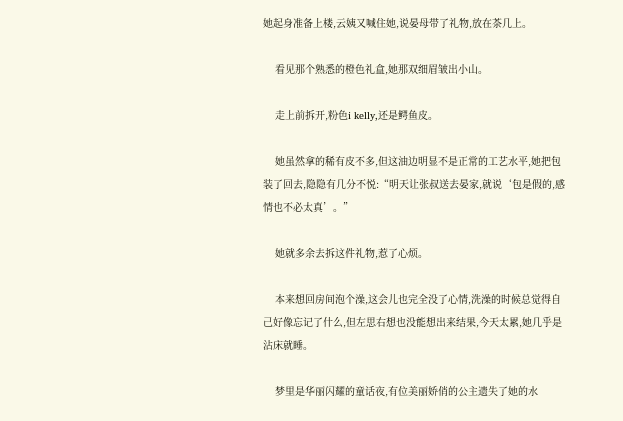她起身准备上楼,云姨又喊住她,说晏母带了礼物,放在茶几上。

    看见那个熟悉的橙色礼盒,她那双细眉皱出小山。

    走上前拆开,粉色i kelly,还是鳄鱼皮。

    她虽然拿的稀有皮不多,但这油边明显不是正常的工艺水平,她把包装了回去,隐隐有几分不悦:“明天让张叔送去晏家,就说‘包是假的,感情也不必太真’。”

    她就多余去拆这件礼物,惹了心烦。

    本来想回房间泡个澡,这会儿也完全没了心情,洗澡的时候总觉得自己好像忘记了什么,但左思右想也没能想出来结果,今天太累,她几乎是沾床就睡。

    梦里是华丽闪耀的童话夜,有位美丽娇俏的公主遗失了她的水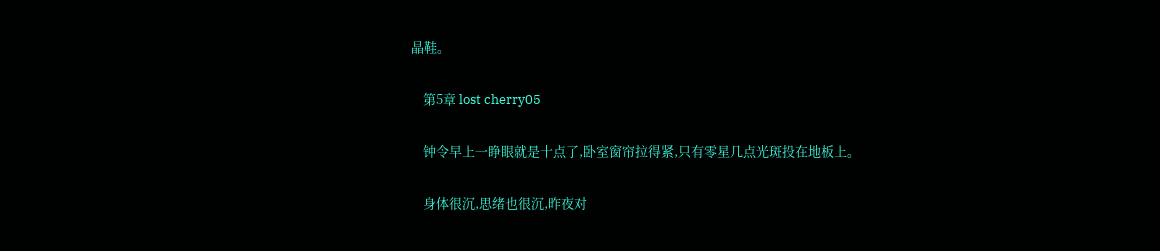晶鞋。

    第5章 lost cherry05

    钟令早上一睁眼就是十点了,卧室窗帘拉得紧,只有零星几点光斑投在地板上。

    身体很沉,思绪也很沉,昨夜对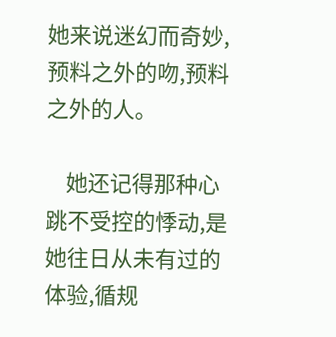她来说迷幻而奇妙,预料之外的吻,预料之外的人。

    她还记得那种心跳不受控的悸动,是她往日从未有过的体验,循规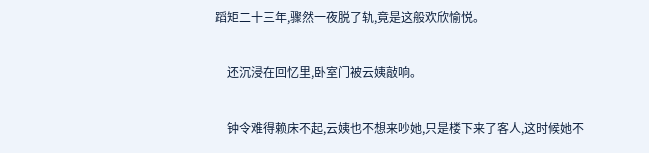蹈矩二十三年,骤然一夜脱了轨,竟是这般欢欣愉悦。

    还沉浸在回忆里,卧室门被云姨敲响。

    钟令难得赖床不起,云姨也不想来吵她,只是楼下来了客人,这时候她不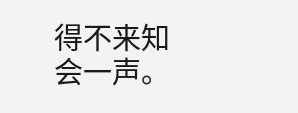得不来知会一声。